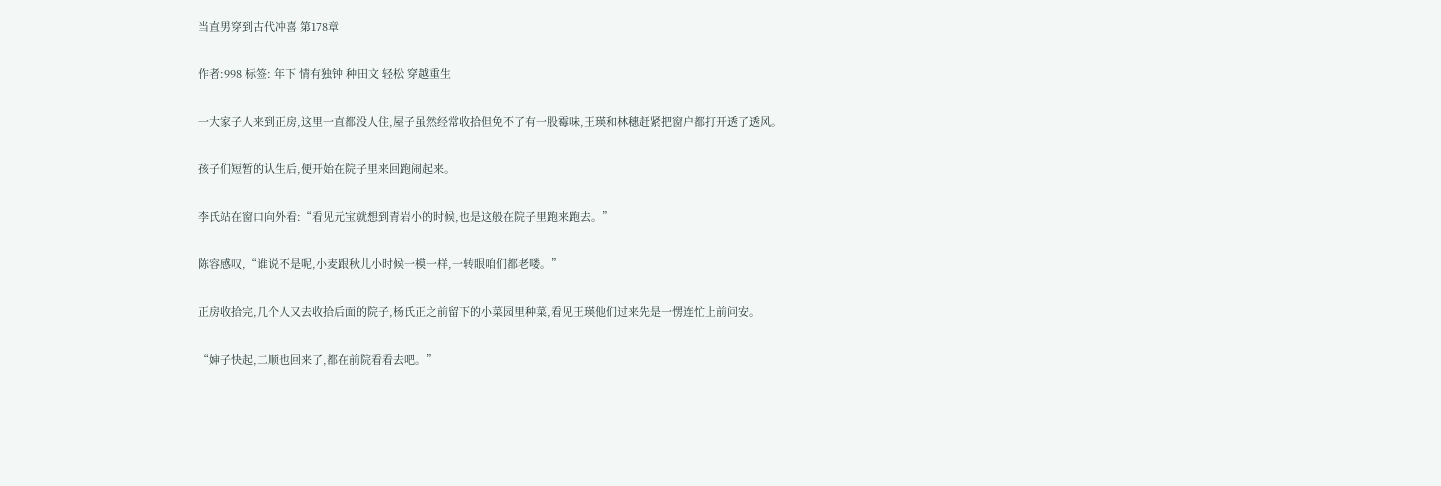当直男穿到古代冲喜 第178章

作者:998 标签: 年下 情有独钟 种田文 轻松 穿越重生

一大家子人来到正房,这里一直都没人住,屋子虽然经常收拾但免不了有一股霉味,王瑛和林穗赶紧把窗户都打开透了透风。

孩子们短暂的认生后,便开始在院子里来回跑闹起来。

李氏站在窗口向外看:“看见元宝就想到青岩小的时候,也是这般在院子里跑来跑去。”

陈容感叹,“谁说不是呢,小麦跟秋儿小时候一模一样,一转眼咱们都老喽。”

正房收拾完,几个人又去收拾后面的院子,杨氏正之前留下的小菜园里种菜,看见王瑛他们过来先是一愣连忙上前问安。

“婶子快起,二顺也回来了,都在前院看看去吧。”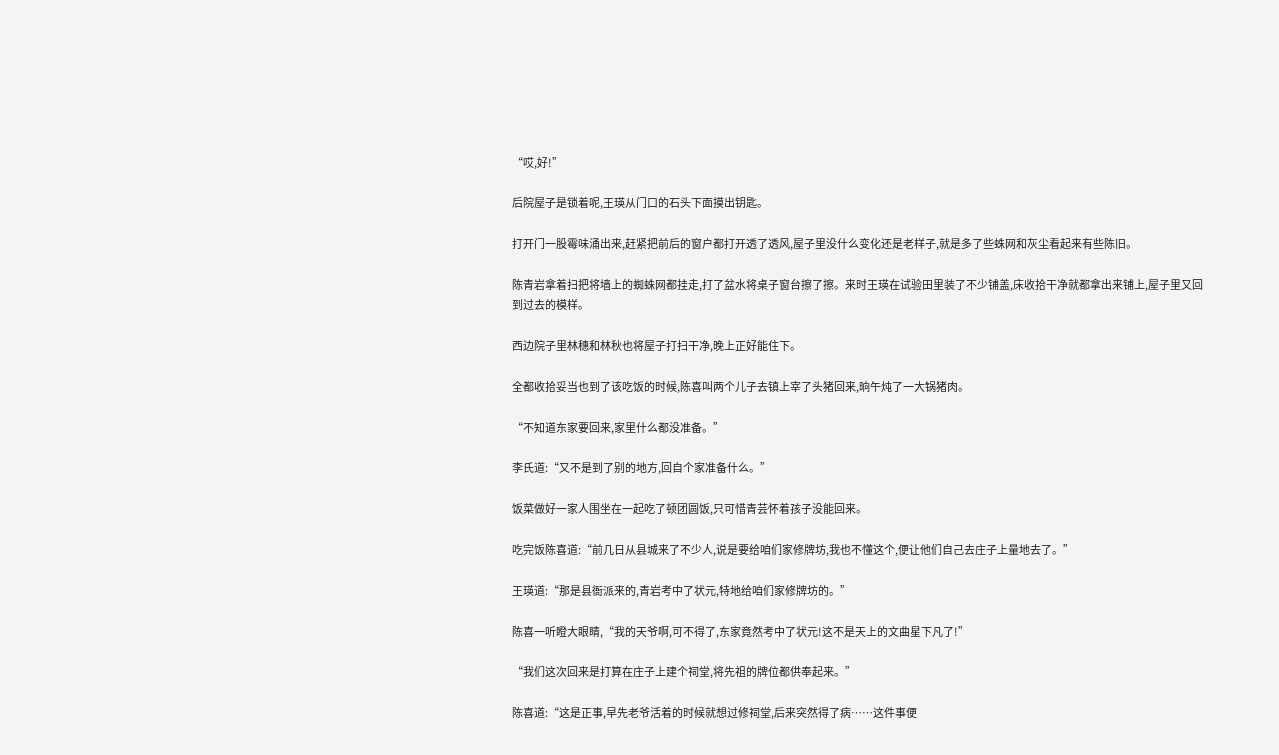“哎,好!”

后院屋子是锁着呢,王瑛从门口的石头下面摸出钥匙。

打开门一股霉味涌出来,赶紧把前后的窗户都打开透了透风,屋子里没什么变化还是老样子,就是多了些蛛网和灰尘看起来有些陈旧。

陈青岩拿着扫把将墙上的蜘蛛网都挂走,打了盆水将桌子窗台擦了擦。来时王瑛在试验田里装了不少铺盖,床收拾干净就都拿出来铺上,屋子里又回到过去的模样。

西边院子里林穗和林秋也将屋子打扫干净,晚上正好能住下。

全都收拾妥当也到了该吃饭的时候,陈喜叫两个儿子去镇上宰了头猪回来,晌午炖了一大锅猪肉。

“不知道东家要回来,家里什么都没准备。”

李氏道:“又不是到了别的地方,回自个家准备什么。”

饭菜做好一家人围坐在一起吃了顿团圆饭,只可惜青芸怀着孩子没能回来。

吃完饭陈喜道:“前几日从县城来了不少人,说是要给咱们家修牌坊,我也不懂这个,便让他们自己去庄子上量地去了。”

王瑛道:“那是县衙派来的,青岩考中了状元,特地给咱们家修牌坊的。”

陈喜一听瞪大眼睛,“我的天爷啊,可不得了,东家竟然考中了状元!这不是天上的文曲星下凡了!”

“我们这次回来是打算在庄子上建个祠堂,将先祖的牌位都供奉起来。”

陈喜道:“这是正事,早先老爷活着的时候就想过修祠堂,后来突然得了病……这件事便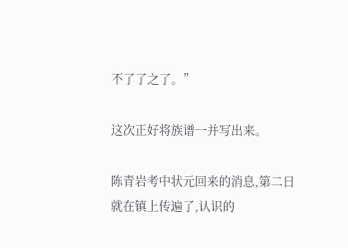不了了之了。”

这次正好将族谱一并写出来。

陈青岩考中状元回来的消息,第二日就在镇上传遍了,认识的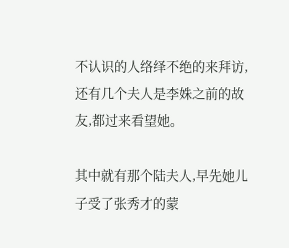不认识的人络绎不绝的来拜访,还有几个夫人是李姝之前的故友,都过来看望她。

其中就有那个陆夫人,早先她儿子受了张秀才的蒙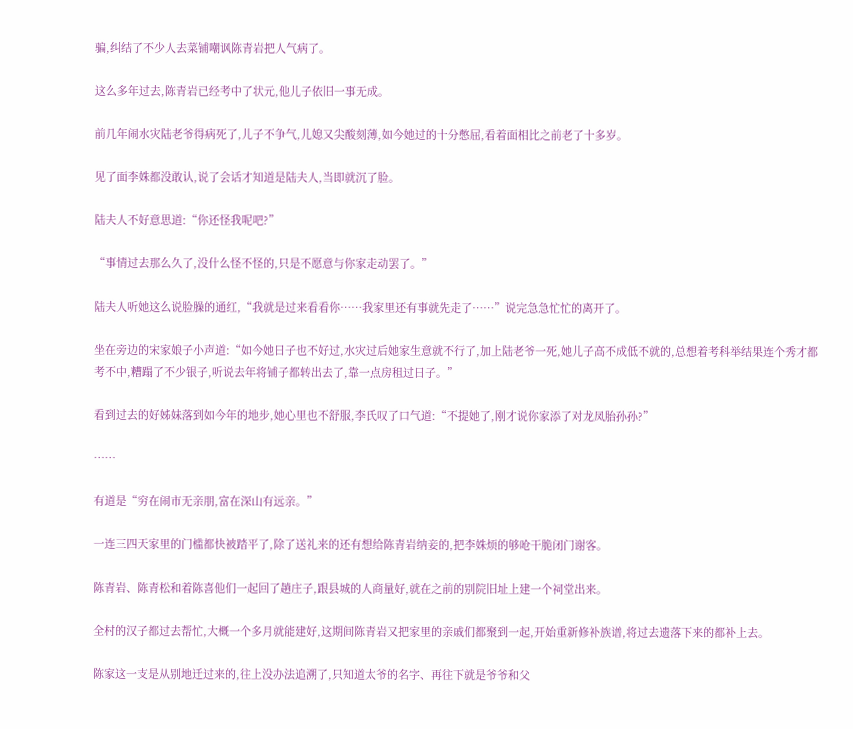骗,纠结了不少人去菜铺嘲讽陈青岩把人气病了。

这么多年过去,陈青岩已经考中了状元,他儿子依旧一事无成。

前几年闹水灾陆老爷得病死了,儿子不争气,儿媳又尖酸刻薄,如今她过的十分憋屈,看着面相比之前老了十多岁。

见了面李姝都没敢认,说了会话才知道是陆夫人,当即就沉了脸。

陆夫人不好意思道:“你还怪我呢吧?”

“事情过去那么久了,没什么怪不怪的,只是不愿意与你家走动罢了。”

陆夫人听她这么说脸臊的通红,“我就是过来看看你……我家里还有事就先走了……”说完急急忙忙的离开了。

坐在旁边的宋家娘子小声道:“如今她日子也不好过,水灾过后她家生意就不行了,加上陆老爷一死,她儿子高不成低不就的,总想着考科举结果连个秀才都考不中,糟蹋了不少银子,听说去年将铺子都转出去了,靠一点房租过日子。”

看到过去的好姊妹落到如今年的地步,她心里也不舒服,李氏叹了口气道:“不提她了,刚才说你家添了对龙凤胎孙孙?”

……

有道是“穷在闹市无亲朋,富在深山有远亲。”

一连三四天家里的门槛都快被踏平了,除了送礼来的还有想给陈青岩纳妾的,把李姝烦的够呛干脆闭门谢客。

陈青岩、陈青松和着陈喜他们一起回了趟庄子,跟县城的人商量好,就在之前的别院旧址上建一个祠堂出来。

全村的汉子都过去帮忙,大概一个多月就能建好,这期间陈青岩又把家里的亲戚们都聚到一起,开始重新修补族谱,将过去遗落下来的都补上去。

陈家这一支是从别地迁过来的,往上没办法追溯了,只知道太爷的名字、再往下就是爷爷和父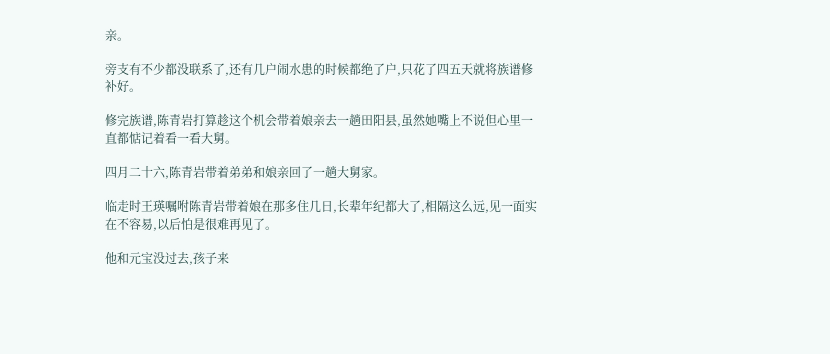亲。

旁支有不少都没联系了,还有几户闹水患的时候都绝了户,只花了四五天就将族谱修补好。

修完族谱,陈青岩打算趁这个机会带着娘亲去一趟田阳县,虽然她嘴上不说但心里一直都惦记着看一看大舅。

四月二十六,陈青岩带着弟弟和娘亲回了一趟大舅家。

临走时王瑛嘱咐陈青岩带着娘在那多住几日,长辈年纪都大了,相隔这么远,见一面实在不容易,以后怕是很难再见了。

他和元宝没过去,孩子来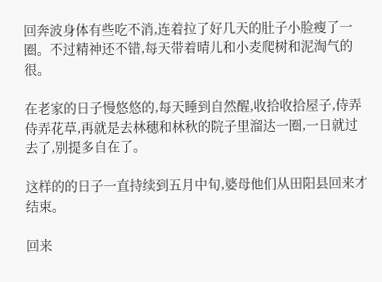回奔波身体有些吃不消,连着拉了好几天的肚子小脸瘦了一圈。不过精神还不错,每天带着晴儿和小麦爬树和泥淘气的很。

在老家的日子慢悠悠的,每天睡到自然醒,收拾收拾屋子,侍弄侍弄花草,再就是去林穗和林秋的院子里溜达一圈,一日就过去了,别提多自在了。

这样的的日子一直持续到五月中旬,婆母他们从田阳县回来才结束。

回来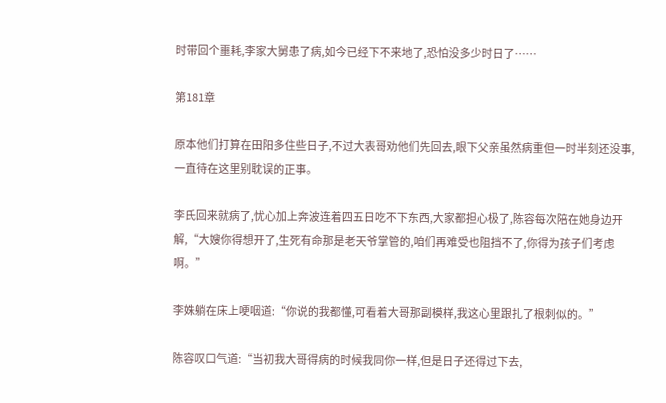时带回个噩耗,李家大舅患了病,如今已经下不来地了,恐怕没多少时日了……

第181章

原本他们打算在田阳多住些日子,不过大表哥劝他们先回去,眼下父亲虽然病重但一时半刻还没事,一直待在这里别耽误的正事。

李氏回来就病了,忧心加上奔波连着四五日吃不下东西,大家都担心极了,陈容每次陪在她身边开解,“大嫂你得想开了,生死有命那是老天爷掌管的,咱们再难受也阻挡不了,你得为孩子们考虑啊。”

李姝躺在床上哽咽道:“你说的我都懂,可看着大哥那副模样,我这心里跟扎了根刺似的。”

陈容叹口气道:“当初我大哥得病的时候我同你一样,但是日子还得过下去,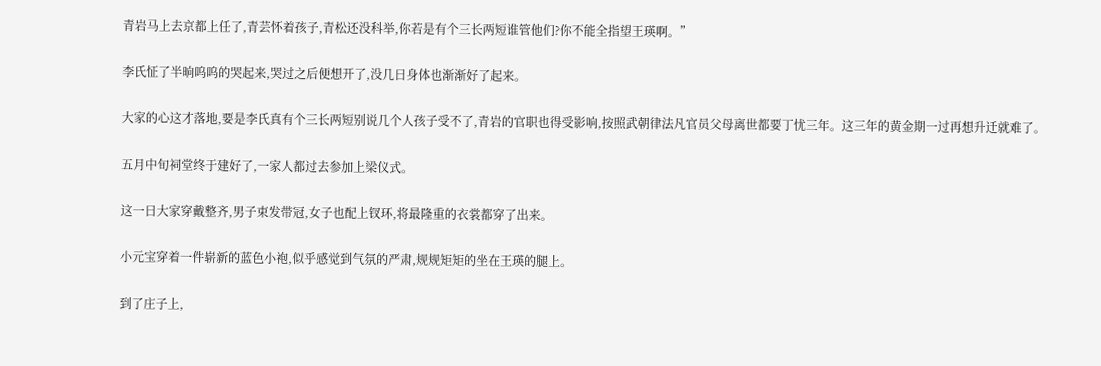青岩马上去京都上任了,青芸怀着孩子,青松还没科举,你若是有个三长两短谁管他们?你不能全指望王瑛啊。”

李氏怔了半晌呜呜的哭起来,哭过之后便想开了,没几日身体也渐渐好了起来。

大家的心这才落地,要是李氏真有个三长两短别说几个人孩子受不了,青岩的官职也得受影响,按照武朝律法凡官员父母离世都要丁忧三年。这三年的黄金期一过再想升迁就难了。

五月中旬祠堂终于建好了,一家人都过去参加上梁仪式。

这一日大家穿戴整齐,男子束发带冠,女子也配上钗环,将最隆重的衣裳都穿了出来。

小元宝穿着一件崭新的蓝色小袍,似乎感觉到气氛的严肃,规规矩矩的坐在王瑛的腿上。

到了庄子上,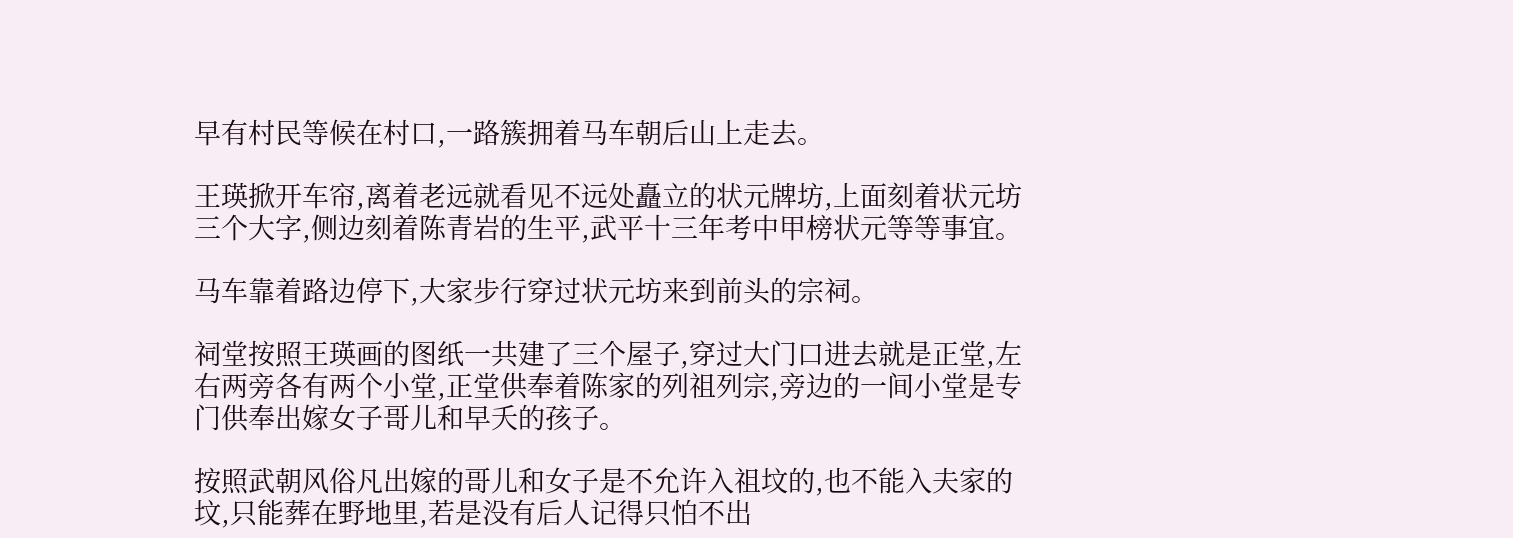早有村民等候在村口,一路簇拥着马车朝后山上走去。

王瑛掀开车帘,离着老远就看见不远处矗立的状元牌坊,上面刻着状元坊三个大字,侧边刻着陈青岩的生平,武平十三年考中甲榜状元等等事宜。

马车靠着路边停下,大家步行穿过状元坊来到前头的宗祠。

祠堂按照王瑛画的图纸一共建了三个屋子,穿过大门口进去就是正堂,左右两旁各有两个小堂,正堂供奉着陈家的列祖列宗,旁边的一间小堂是专门供奉出嫁女子哥儿和早夭的孩子。

按照武朝风俗凡出嫁的哥儿和女子是不允许入祖坟的,也不能入夫家的坟,只能葬在野地里,若是没有后人记得只怕不出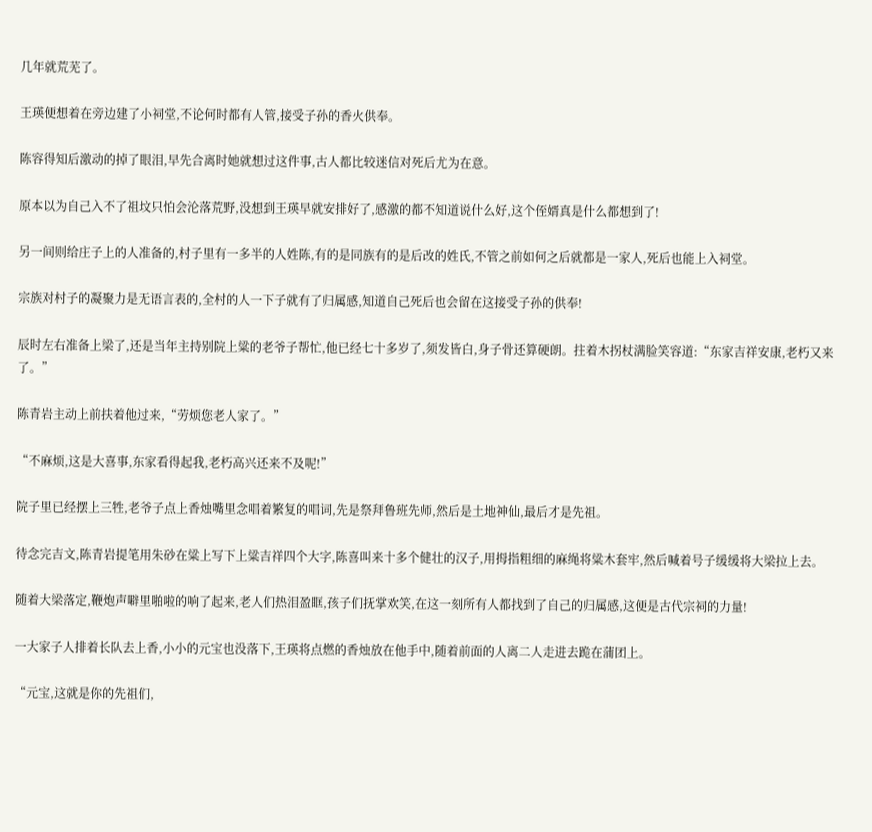几年就荒芜了。

王瑛便想着在旁边建了小祠堂,不论何时都有人管,接受子孙的香火供奉。

陈容得知后激动的掉了眼泪,早先合离时她就想过这件事,古人都比较迷信对死后尤为在意。

原本以为自己入不了祖坟只怕会沦落荒野,没想到王瑛早就安排好了,感激的都不知道说什么好,这个侄婿真是什么都想到了!

另一间则给庄子上的人准备的,村子里有一多半的人姓陈,有的是同族有的是后改的姓氏,不管之前如何之后就都是一家人,死后也能上入祠堂。

宗族对村子的凝聚力是无语言表的,全村的人一下子就有了归属感,知道自己死后也会留在这接受子孙的供奉!

辰时左右准备上梁了,还是当年主持别院上粱的老爷子帮忙,他已经七十多岁了,须发皆白,身子骨还算硬朗。拄着木拐杖满脸笑容道:“东家吉祥安康,老朽又来了。”

陈青岩主动上前扶着他过来,“劳烦您老人家了。”

“不麻烦,这是大喜事,东家看得起我,老朽高兴还来不及呢!”

院子里已经摆上三牲,老爷子点上香烛嘴里念唱着繁复的唱词,先是祭拜鲁班先师,然后是土地神仙,最后才是先祖。

待念完吉文,陈青岩提笔用朱砂在粱上写下上粱吉祥四个大字,陈喜叫来十多个健壮的汉子,用拇指粗细的麻绳将粱木套牢,然后喊着号子缓缓将大梁拉上去。

随着大梁落定,鞭炮声噼里啪啦的响了起来,老人们热泪盈眶,孩子们抚掌欢笑,在这一刻所有人都找到了自己的归属感,这便是古代宗祠的力量!

一大家子人排着长队去上香,小小的元宝也没落下,王瑛将点燃的香烛放在他手中,随着前面的人离二人走进去跪在蒲团上。

“元宝,这就是你的先祖们,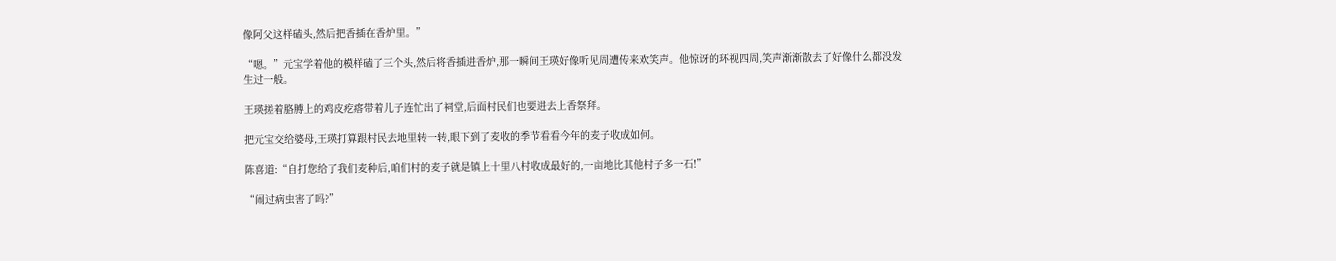像阿父这样磕头,然后把香插在香炉里。”

“嗯。”元宝学着他的模样磕了三个头,然后将香插进香炉,那一瞬间王瑛好像听见周遭传来欢笑声。他惊讶的环视四周,笑声渐渐散去了好像什么都没发生过一般。

王瑛搓着胳膊上的鸡皮疙瘩带着儿子连忙出了祠堂,后面村民们也要进去上香祭拜。

把元宝交给婆母,王瑛打算跟村民去地里转一转,眼下到了麦收的季节看看今年的麦子收成如何。

陈喜道:“自打您给了我们麦种后,咱们村的麦子就是镇上十里八村收成最好的,一亩地比其他村子多一石!”

“闹过病虫害了吗?”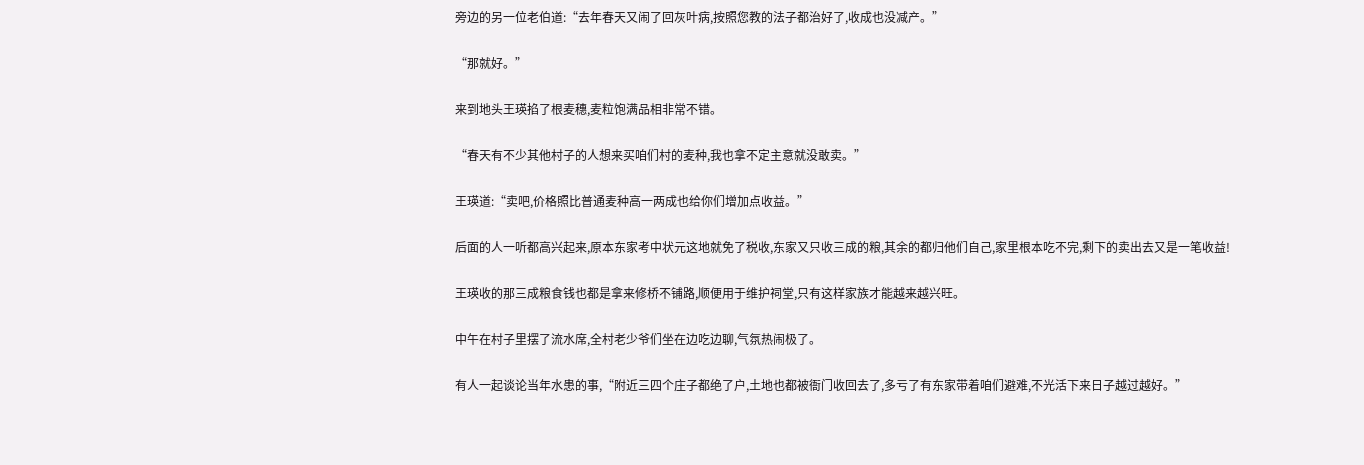旁边的另一位老伯道:“去年春天又闹了回灰叶病,按照您教的法子都治好了,收成也没减产。”

“那就好。”

来到地头王瑛掐了根麦穗,麦粒饱满品相非常不错。

“春天有不少其他村子的人想来买咱们村的麦种,我也拿不定主意就没敢卖。”

王瑛道:“卖吧,价格照比普通麦种高一两成也给你们增加点收益。”

后面的人一听都高兴起来,原本东家考中状元这地就免了税收,东家又只收三成的粮,其余的都归他们自己,家里根本吃不完,剩下的卖出去又是一笔收益!

王瑛收的那三成粮食钱也都是拿来修桥不铺路,顺便用于维护祠堂,只有这样家族才能越来越兴旺。

中午在村子里摆了流水席,全村老少爷们坐在边吃边聊,气氛热闹极了。

有人一起谈论当年水患的事,“附近三四个庄子都绝了户,土地也都被衙门收回去了,多亏了有东家带着咱们避难,不光活下来日子越过越好。”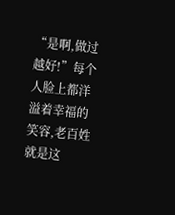“是啊,做过越好!”每个人脸上都洋溢着幸福的笑容,老百姓就是这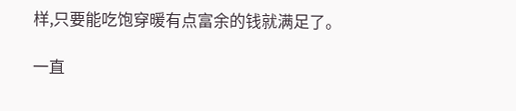样,只要能吃饱穿暖有点富余的钱就满足了。

一直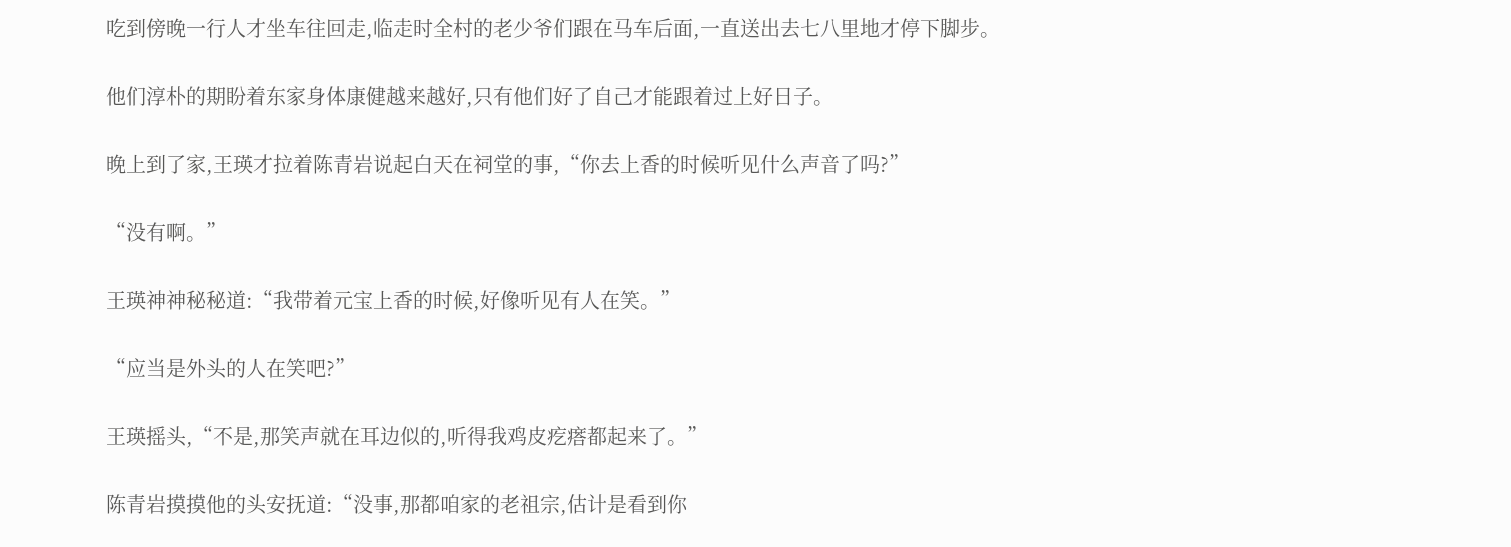吃到傍晚一行人才坐车往回走,临走时全村的老少爷们跟在马车后面,一直送出去七八里地才停下脚步。

他们淳朴的期盼着东家身体康健越来越好,只有他们好了自己才能跟着过上好日子。

晚上到了家,王瑛才拉着陈青岩说起白天在祠堂的事,“你去上香的时候听见什么声音了吗?”

“没有啊。”

王瑛神神秘秘道:“我带着元宝上香的时候,好像听见有人在笑。”

“应当是外头的人在笑吧?”

王瑛摇头,“不是,那笑声就在耳边似的,听得我鸡皮疙瘩都起来了。”

陈青岩摸摸他的头安抚道:“没事,那都咱家的老祖宗,估计是看到你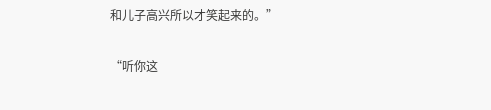和儿子高兴所以才笑起来的。”

“听你这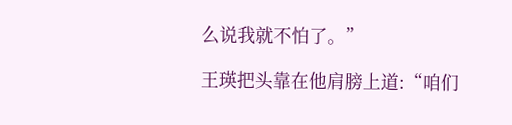么说我就不怕了。”

王瑛把头靠在他肩膀上道:“咱们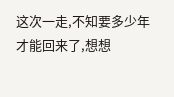这次一走,不知要多少年才能回来了,想想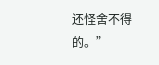还怪舍不得的。”